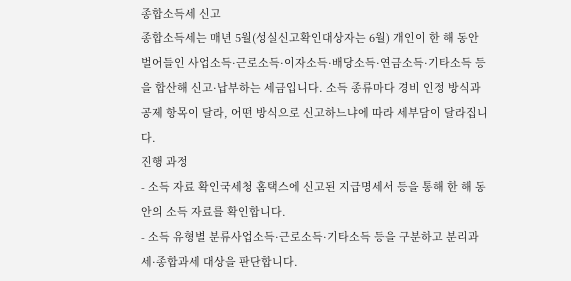종합소득세 신고
종합소득세는 매년 5월(성실신고확인대상자는 6월) 개인이 한 해 동안 벌어들인 사업소득·근로소득·이자소득·배당소득·연금소득·기타소득 등을 합산해 신고·납부하는 세금입니다. 소득 종류마다 경비 인정 방식과 공제 항목이 달라, 어떤 방식으로 신고하느냐에 따라 세부담이 달라집니다.
진행 과정
- 소득 자료 확인국세청 홈택스에 신고된 지급명세서 등을 통해 한 해 동안의 소득 자료를 확인합니다.
- 소득 유형별 분류사업소득·근로소득·기타소득 등을 구분하고 분리과세·종합과세 대상을 판단합니다.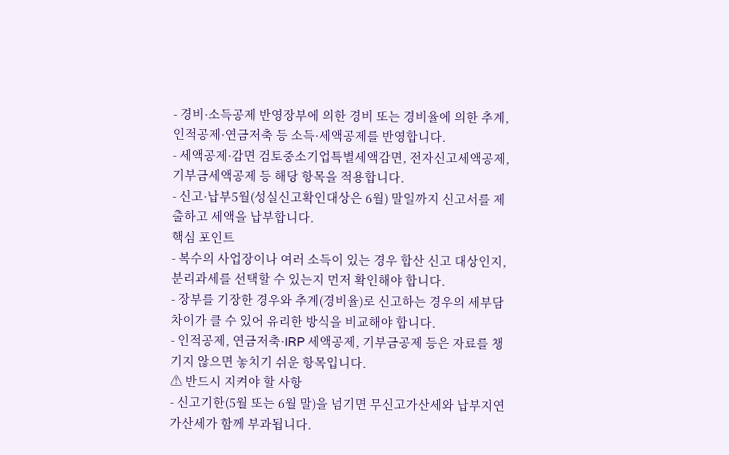- 경비·소득공제 반영장부에 의한 경비 또는 경비율에 의한 추계, 인적공제·연금저축 등 소득·세액공제를 반영합니다.
- 세액공제·감면 검토중소기업특별세액감면, 전자신고세액공제, 기부금세액공제 등 해당 항목을 적용합니다.
- 신고·납부5월(성실신고확인대상은 6월) 말일까지 신고서를 제출하고 세액을 납부합니다.
핵심 포인트
- 복수의 사업장이나 여러 소득이 있는 경우 합산 신고 대상인지, 분리과세를 선택할 수 있는지 먼저 확인해야 합니다.
- 장부를 기장한 경우와 추계(경비율)로 신고하는 경우의 세부담 차이가 클 수 있어 유리한 방식을 비교해야 합니다.
- 인적공제, 연금저축·IRP 세액공제, 기부금공제 등은 자료를 챙기지 않으면 놓치기 쉬운 항목입니다.
⚠ 반드시 지켜야 할 사항
- 신고기한(5월 또는 6월 말)을 넘기면 무신고가산세와 납부지연가산세가 함께 부과됩니다.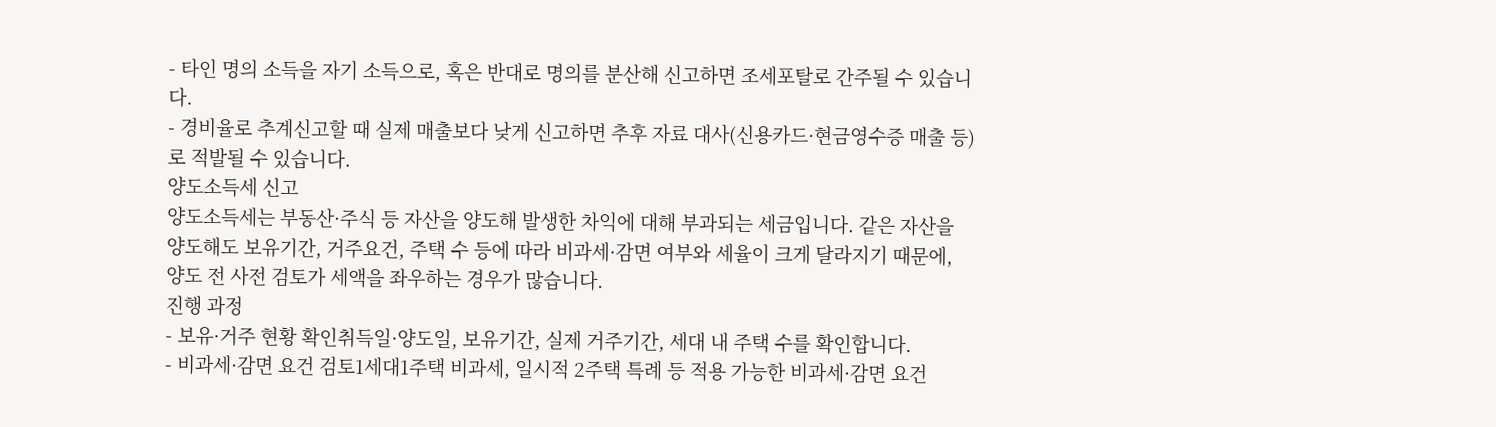- 타인 명의 소득을 자기 소득으로, 혹은 반대로 명의를 분산해 신고하면 조세포탈로 간주될 수 있습니다.
- 경비율로 추계신고할 때 실제 매출보다 낮게 신고하면 추후 자료 대사(신용카드·현금영수증 매출 등)로 적발될 수 있습니다.
양도소득세 신고
양도소득세는 부동산·주식 등 자산을 양도해 발생한 차익에 대해 부과되는 세금입니다. 같은 자산을 양도해도 보유기간, 거주요건, 주택 수 등에 따라 비과세·감면 여부와 세율이 크게 달라지기 때문에, 양도 전 사전 검토가 세액을 좌우하는 경우가 많습니다.
진행 과정
- 보유·거주 현황 확인취득일·양도일, 보유기간, 실제 거주기간, 세대 내 주택 수를 확인합니다.
- 비과세·감면 요건 검토1세대1주택 비과세, 일시적 2주택 특례 등 적용 가능한 비과세·감면 요건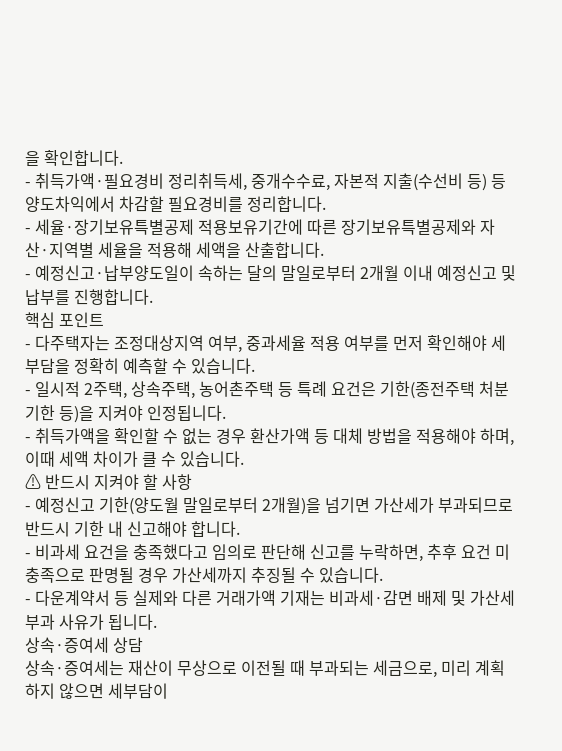을 확인합니다.
- 취득가액·필요경비 정리취득세, 중개수수료, 자본적 지출(수선비 등) 등 양도차익에서 차감할 필요경비를 정리합니다.
- 세율·장기보유특별공제 적용보유기간에 따른 장기보유특별공제와 자산·지역별 세율을 적용해 세액을 산출합니다.
- 예정신고·납부양도일이 속하는 달의 말일로부터 2개월 이내 예정신고 및 납부를 진행합니다.
핵심 포인트
- 다주택자는 조정대상지역 여부, 중과세율 적용 여부를 먼저 확인해야 세부담을 정확히 예측할 수 있습니다.
- 일시적 2주택, 상속주택, 농어촌주택 등 특례 요건은 기한(종전주택 처분기한 등)을 지켜야 인정됩니다.
- 취득가액을 확인할 수 없는 경우 환산가액 등 대체 방법을 적용해야 하며, 이때 세액 차이가 클 수 있습니다.
⚠ 반드시 지켜야 할 사항
- 예정신고 기한(양도월 말일로부터 2개월)을 넘기면 가산세가 부과되므로 반드시 기한 내 신고해야 합니다.
- 비과세 요건을 충족했다고 임의로 판단해 신고를 누락하면, 추후 요건 미충족으로 판명될 경우 가산세까지 추징될 수 있습니다.
- 다운계약서 등 실제와 다른 거래가액 기재는 비과세·감면 배제 및 가산세 부과 사유가 됩니다.
상속·증여세 상담
상속·증여세는 재산이 무상으로 이전될 때 부과되는 세금으로, 미리 계획하지 않으면 세부담이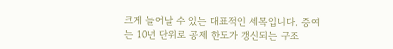크게 늘어날 수 있는 대표적인 세목입니다. 증여는 10년 단위로 공제 한도가 갱신되는 구조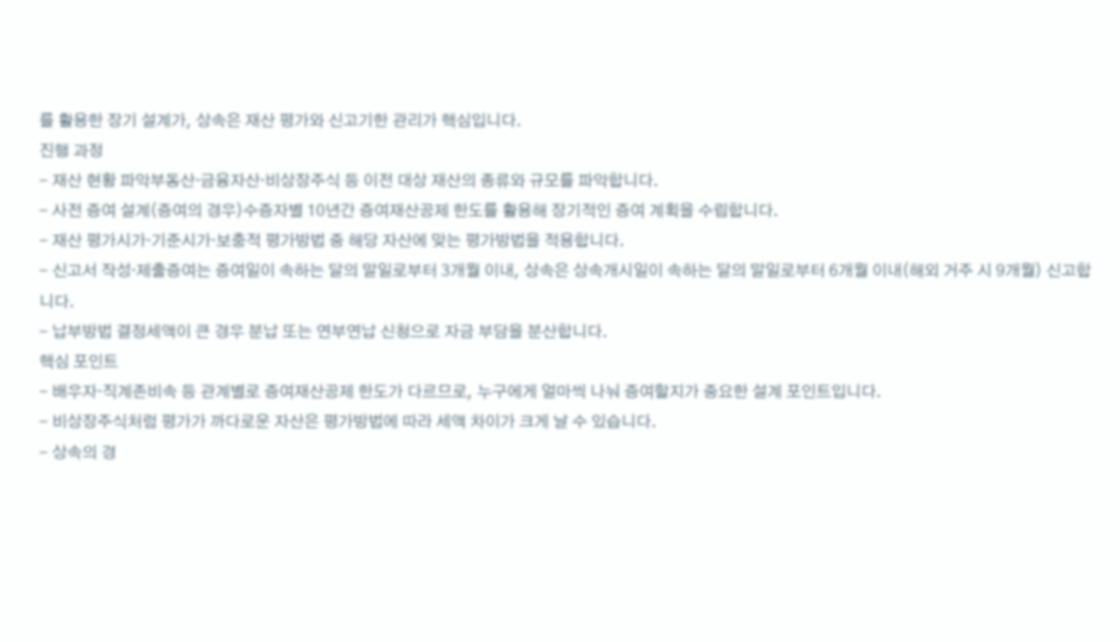를 활용한 장기 설계가, 상속은 재산 평가와 신고기한 관리가 핵심입니다.
진행 과정
- 재산 현황 파악부동산·금융자산·비상장주식 등 이전 대상 재산의 종류와 규모를 파악합니다.
- 사전 증여 설계(증여의 경우)수증자별 10년간 증여재산공제 한도를 활용해 장기적인 증여 계획을 수립합니다.
- 재산 평가시가·기준시가·보충적 평가방법 중 해당 자산에 맞는 평가방법을 적용합니다.
- 신고서 작성·제출증여는 증여일이 속하는 달의 말일로부터 3개월 이내, 상속은 상속개시일이 속하는 달의 말일로부터 6개월 이내(해외 거주 시 9개월) 신고합니다.
- 납부방법 결정세액이 큰 경우 분납 또는 연부연납 신청으로 자금 부담을 분산합니다.
핵심 포인트
- 배우자·직계존비속 등 관계별로 증여재산공제 한도가 다르므로, 누구에게 얼마씩 나눠 증여할지가 중요한 설계 포인트입니다.
- 비상장주식처럼 평가가 까다로운 자산은 평가방법에 따라 세액 차이가 크게 날 수 있습니다.
- 상속의 경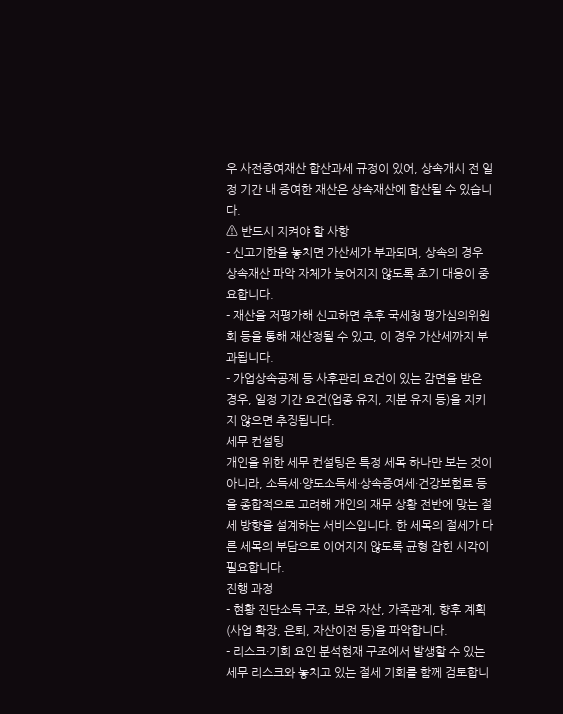우 사전증여재산 합산과세 규정이 있어, 상속개시 전 일정 기간 내 증여한 재산은 상속재산에 합산될 수 있습니다.
⚠ 반드시 지켜야 할 사항
- 신고기한을 놓치면 가산세가 부과되며, 상속의 경우 상속재산 파악 자체가 늦어지지 않도록 초기 대응이 중요합니다.
- 재산을 저평가해 신고하면 추후 국세청 평가심의위원회 등을 통해 재산정될 수 있고, 이 경우 가산세까지 부과됩니다.
- 가업상속공제 등 사후관리 요건이 있는 감면을 받은 경우, 일정 기간 요건(업종 유지, 지분 유지 등)을 지키지 않으면 추징됩니다.
세무 컨설팅
개인을 위한 세무 컨설팅은 특정 세목 하나만 보는 것이 아니라, 소득세·양도소득세·상속증여세·건강보험료 등을 종합적으로 고려해 개인의 재무 상황 전반에 맞는 절세 방향을 설계하는 서비스입니다. 한 세목의 절세가 다른 세목의 부담으로 이어지지 않도록 균형 잡힌 시각이 필요합니다.
진행 과정
- 현황 진단소득 구조, 보유 자산, 가족관계, 향후 계획(사업 확장, 은퇴, 자산이전 등)을 파악합니다.
- 리스크·기회 요인 분석현재 구조에서 발생할 수 있는 세무 리스크와 놓치고 있는 절세 기회를 함께 검토합니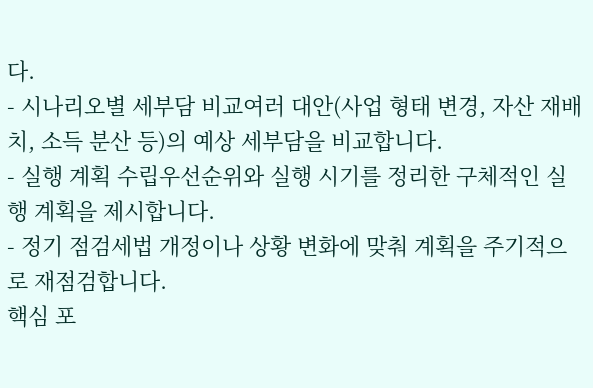다.
- 시나리오별 세부담 비교여러 대안(사업 형태 변경, 자산 재배치, 소득 분산 등)의 예상 세부담을 비교합니다.
- 실행 계획 수립우선순위와 실행 시기를 정리한 구체적인 실행 계획을 제시합니다.
- 정기 점검세법 개정이나 상황 변화에 맞춰 계획을 주기적으로 재점검합니다.
핵심 포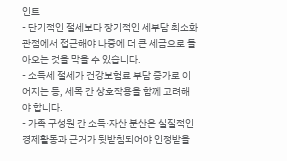인트
- 단기적인 절세보다 장기적인 세부담 최소화 관점에서 접근해야 나중에 더 큰 세금으로 돌아오는 것을 막을 수 있습니다.
- 소득세 절세가 건강보험료 부담 증가로 이어지는 등, 세목 간 상호작용을 함께 고려해야 합니다.
- 가족 구성원 간 소득·자산 분산은 실질적인 경제활동과 근거가 뒷받침되어야 인정받을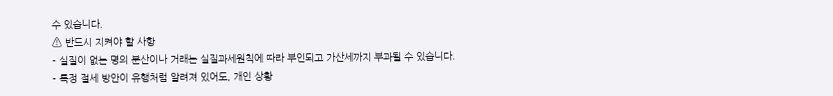수 있습니다.
⚠ 반드시 지켜야 할 사항
- 실질이 없는 명의 분산이나 거래는 실질과세원칙에 따라 부인되고 가산세까지 부과될 수 있습니다.
- 특정 절세 방안이 유행처럼 알려져 있어도, 개인 상황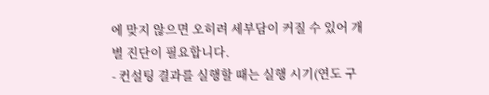에 맞지 않으면 오히려 세부담이 커질 수 있어 개별 진단이 필요합니다.
- 컨설팅 결과를 실행할 때는 실행 시기(연도 구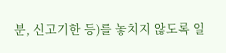분, 신고기한 등)를 놓치지 않도록 일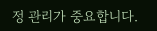정 관리가 중요합니다.